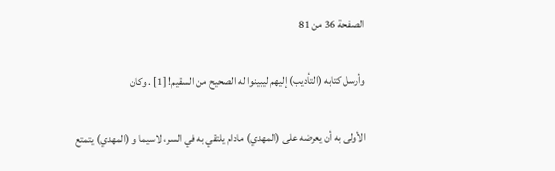الصفحة 36 من 81

وأرسل كتابه (التأديب) إليهم ليبينوا له الصحيح من السقيم! [1] . وكان

الأولى به أن يعرضه على (المهدي) مادام يلتقي به في السر، لاسيما و (المهدي) يتمتع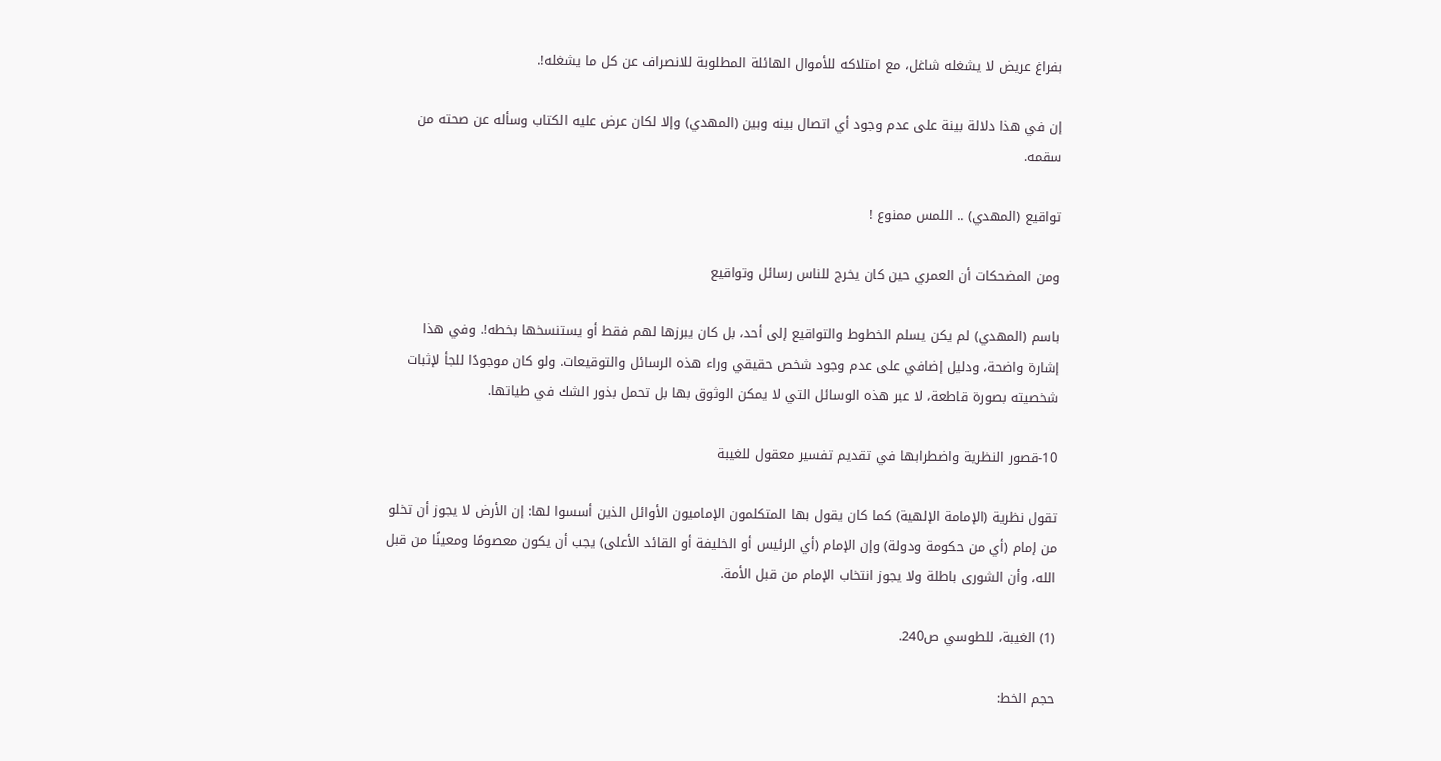بفراغ عريض لا يشغله شاغل، مع امتلاكه للأموال الهائلة المطلوبة للانصراف عن كل ما يشغله!.

إن في هذا دلالة بينة على عدم وجود أي اتصال بينه وبين (المهدي) وإلا لكان عرض عليه الكتاب وسأله عن صحته من سقمه.

تواقيع (المهدي) .. اللمس ممنوع !

ومن المضحكات أن العمري حين كان يخرج للناس رسائل وتواقيع

باسم (المهدي) لم يكن يسلم الخطوط والتواقيع إلى أحد، بل كان يبرزها لهم فقط أو يستنسخها بخطه!. وفي هذا إشارة واضحة، ودليل إضافي على عدم وجود شخص حقيقي وراء هذه الرسائل والتوقيعات. ولو كان موجودًا للجأ لإثبات شخصيته بصورة قاطعة، لا عبر هذه الوسائل التي لا يمكن الوثوق بها بل تحمل بذور الشك في طياتها.

10-قصور النظرية واضطرابها في تقديم تفسير معقول للغيبة

تقول نظرية (الإمامة الإلهية) كما كان يقول بها المتكلمون الإماميون الأوائل الذين أسسوا لها: إن الأرض لا يجوز أن تخلو من إمام (أي من حكومة ودولة) وإن الإمام (أي الرئيس أو الخليفة أو القائد الأعلى) يجب أن يكون معصومًا ومعينًا من قبل الله، وأن الشورى باطلة ولا يجوز انتخاب الإمام من قبل الأمة.

(1) الغيبة، للطوسي ص240.

حجم الخط: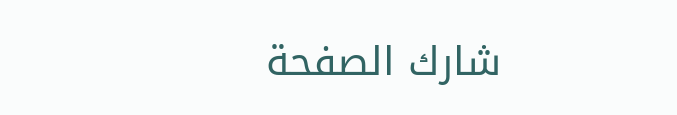شارك الصفحة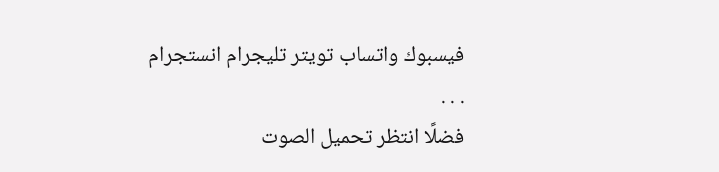فيسبوك واتساب تويتر تليجرام انستجرام
. . .
فضلًا انتظر تحميل الصوت